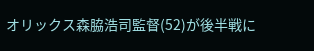オリックス森脇浩司監督(52)が後半戦に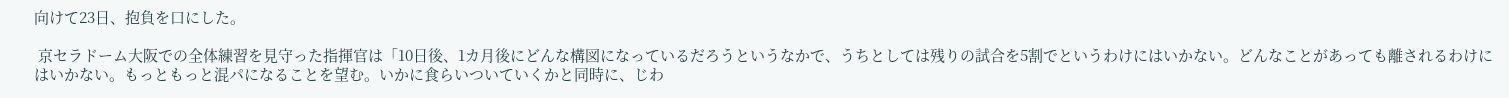向けて23日、抱負を口にした。

 京セラドーム大阪での全体練習を見守った指揮官は「10日後、1カ月後にどんな構図になっているだろうというなかで、うちとしては残りの試合を5割でというわけにはいかない。どんなことがあっても離されるわけにはいかない。もっともっと混パになることを望む。いかに食らいついていくかと同時に、じわ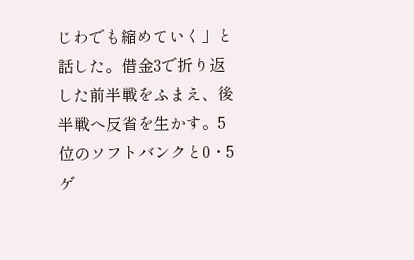じわでも縮めていく」と話した。借金3で折り返した前半戦をふまえ、後半戦へ反省を生かす。5位のソフトバンクと0・5ゲ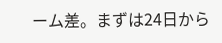ーム差。まずは24日から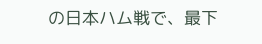の日本ハム戦で、最下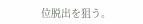位脱出を狙う。